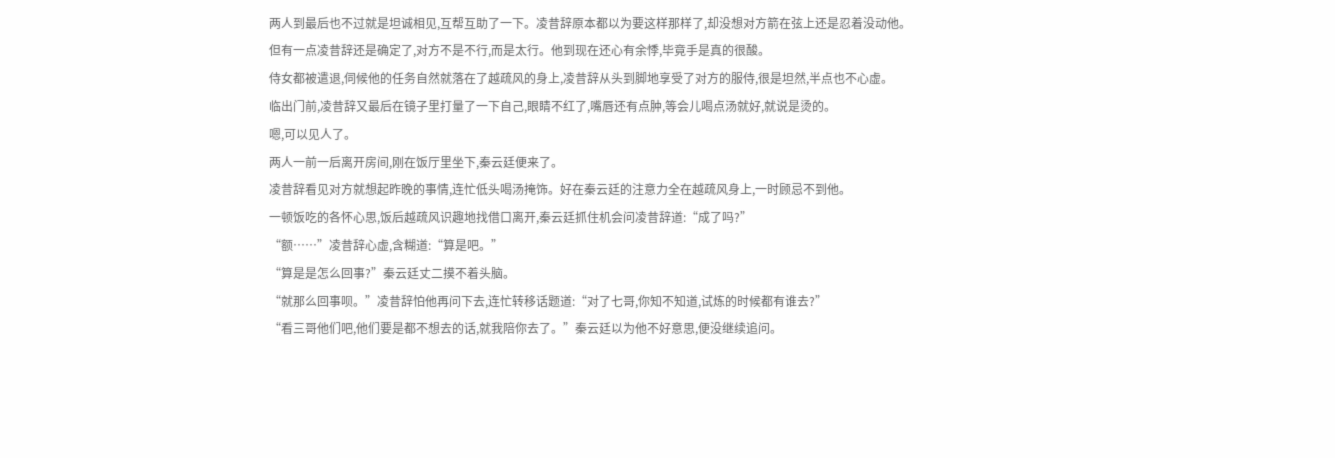两人到最后也不过就是坦诚相见,互帮互助了一下。凌昔辞原本都以为要这样那样了,却没想对方箭在弦上还是忍着没动他。
但有一点凌昔辞还是确定了,对方不是不行,而是太行。他到现在还心有余悸,毕竟手是真的很酸。
侍女都被遣退,伺候他的任务自然就落在了越疏风的身上,凌昔辞从头到脚地享受了对方的服侍,很是坦然,半点也不心虚。
临出门前,凌昔辞又最后在镜子里打量了一下自己,眼睛不红了,嘴唇还有点肿,等会儿喝点汤就好,就说是烫的。
嗯,可以见人了。
两人一前一后离开房间,刚在饭厅里坐下,秦云廷便来了。
凌昔辞看见对方就想起昨晚的事情,连忙低头喝汤掩饰。好在秦云廷的注意力全在越疏风身上,一时顾忌不到他。
一顿饭吃的各怀心思,饭后越疏风识趣地找借口离开,秦云廷抓住机会问凌昔辞道:“成了吗?”
“额……”凌昔辞心虚,含糊道:“算是吧。”
“算是是怎么回事?”秦云廷丈二摸不着头脑。
“就那么回事呗。”凌昔辞怕他再问下去,连忙转移话题道:“对了七哥,你知不知道,试炼的时候都有谁去?”
“看三哥他们吧,他们要是都不想去的话,就我陪你去了。”秦云廷以为他不好意思,便没继续追问。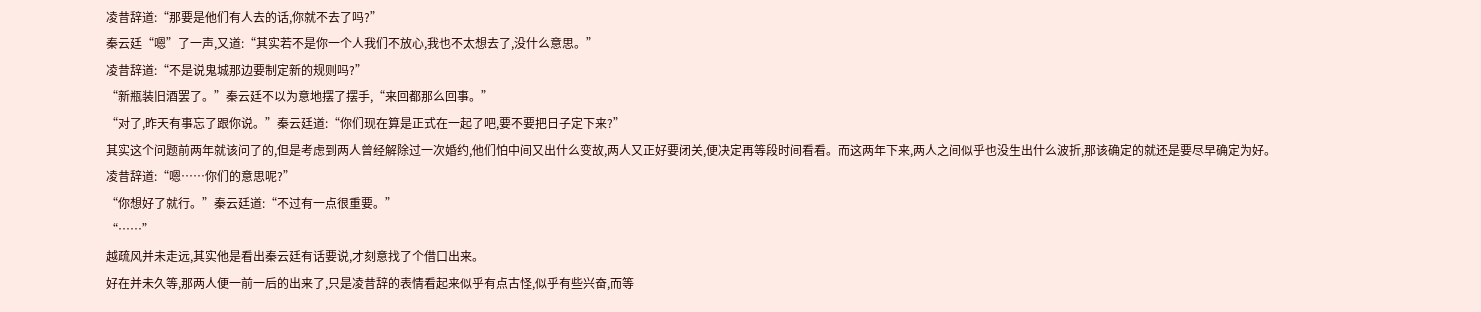凌昔辞道:“那要是他们有人去的话,你就不去了吗?”
秦云廷“嗯”了一声,又道:“其实若不是你一个人我们不放心,我也不太想去了,没什么意思。”
凌昔辞道:“不是说鬼城那边要制定新的规则吗?”
“新瓶装旧酒罢了。”秦云廷不以为意地摆了摆手,“来回都那么回事。”
“对了,昨天有事忘了跟你说。”秦云廷道:“你们现在算是正式在一起了吧,要不要把日子定下来?”
其实这个问题前两年就该问了的,但是考虑到两人曾经解除过一次婚约,他们怕中间又出什么变故,两人又正好要闭关,便决定再等段时间看看。而这两年下来,两人之间似乎也没生出什么波折,那该确定的就还是要尽早确定为好。
凌昔辞道:“嗯……你们的意思呢?”
“你想好了就行。”秦云廷道:“不过有一点很重要。”
“……”
越疏风并未走远,其实他是看出秦云廷有话要说,才刻意找了个借口出来。
好在并未久等,那两人便一前一后的出来了,只是凌昔辞的表情看起来似乎有点古怪,似乎有些兴奋,而等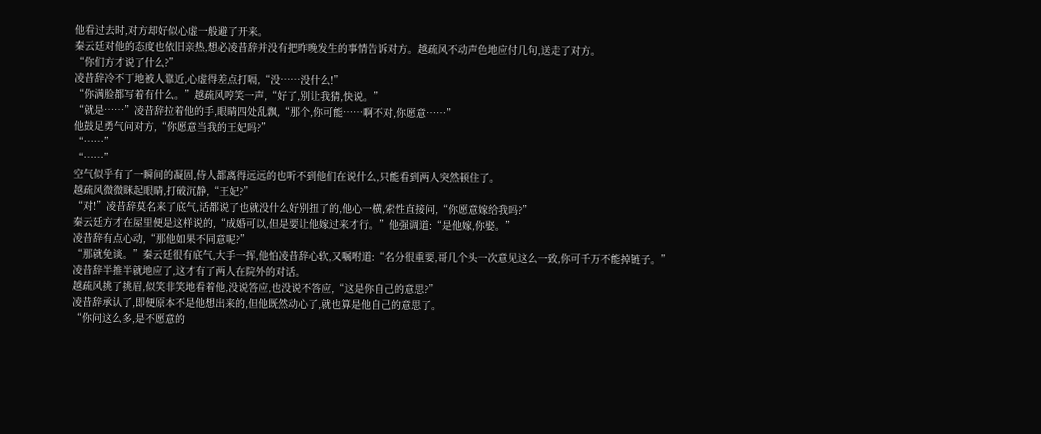他看过去时,对方却好似心虚一般避了开来。
秦云廷对他的态度也依旧亲热,想必凌昔辞并没有把昨晚发生的事情告诉对方。越疏风不动声色地应付几句,送走了对方。
“你们方才说了什么?”
凌昔辞冷不丁地被人靠近,心虚得差点打嗝,“没……没什么!”
“你满脸都写着有什么。”越疏风哼笑一声,“好了,别让我猜,快说。”
“就是……”凌昔辞拉着他的手,眼睛四处乱飘,“那个,你可能……啊不对,你愿意……”
他鼓足勇气问对方,“你愿意当我的王妃吗?”
“……”
“……”
空气似乎有了一瞬间的凝固,侍人都离得远远的也听不到他们在说什么,只能看到两人突然顿住了。
越疏风微微眯起眼睛,打破沉静,“王妃?”
“对!”凌昔辞莫名来了底气,话都说了也就没什么好别扭了的,他心一横,索性直接问,“你愿意嫁给我吗?”
秦云廷方才在屋里便是这样说的,“成婚可以,但是要让他嫁过来才行。”他强调道:“是他嫁,你娶。”
凌昔辞有点心动,“那他如果不同意呢?”
“那就免谈。”秦云廷很有底气,大手一挥,他怕凌昔辞心软,又嘱咐道:“名分很重要,哥几个头一次意见这么一致,你可千万不能掉链子。”
凌昔辞半推半就地应了,这才有了两人在院外的对话。
越疏风挑了挑眉,似笑非笑地看着他,没说答应,也没说不答应,“这是你自己的意思?”
凌昔辞承认了,即便原本不是他想出来的,但他既然动心了,就也算是他自己的意思了。
“你问这么多,是不愿意的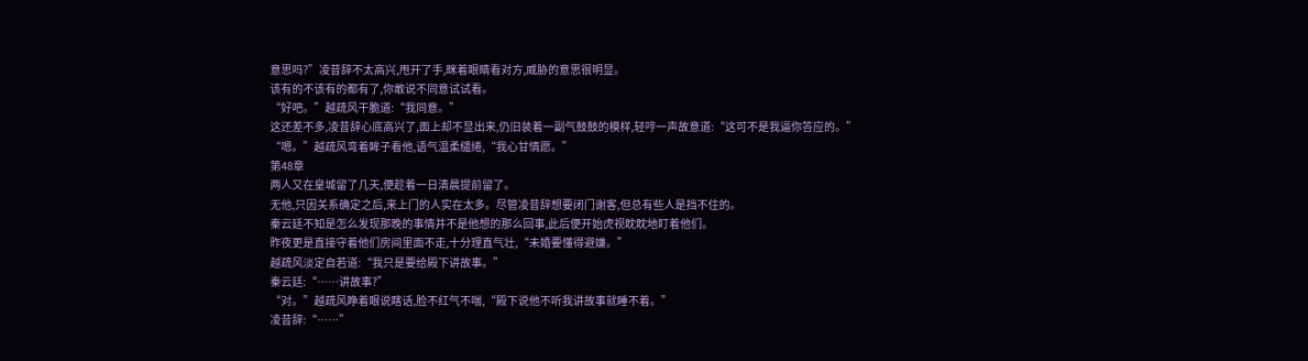意思吗?”凌昔辞不太高兴,甩开了手,眯着眼睛看对方,威胁的意思很明显。
该有的不该有的都有了,你敢说不同意试试看。
“好吧。”越疏风干脆道:“我同意。”
这还差不多,凌昔辞心底高兴了,面上却不显出来,仍旧装着一副气鼓鼓的模样,轻哼一声故意道:“这可不是我逼你答应的。”
“嗯。”越疏风弯着眸子看他,语气温柔缱绻,“我心甘情愿。”
第48章
两人又在皇城留了几天,便趁着一日清晨提前留了。
无他,只因关系确定之后,来上门的人实在太多。尽管凌昔辞想要闭门谢客,但总有些人是挡不住的。
秦云廷不知是怎么发现那晚的事情并不是他想的那么回事,此后便开始虎视眈眈地盯着他们。
昨夜更是直接守着他们房间里面不走,十分理直气壮,“未婚要懂得避嫌。”
越疏风淡定自若道:“我只是要给殿下讲故事。”
秦云廷:“……讲故事?”
“对。”越疏风睁着眼说瞎话,脸不红气不喘,“殿下说他不听我讲故事就睡不着。”
凌昔辞:“……”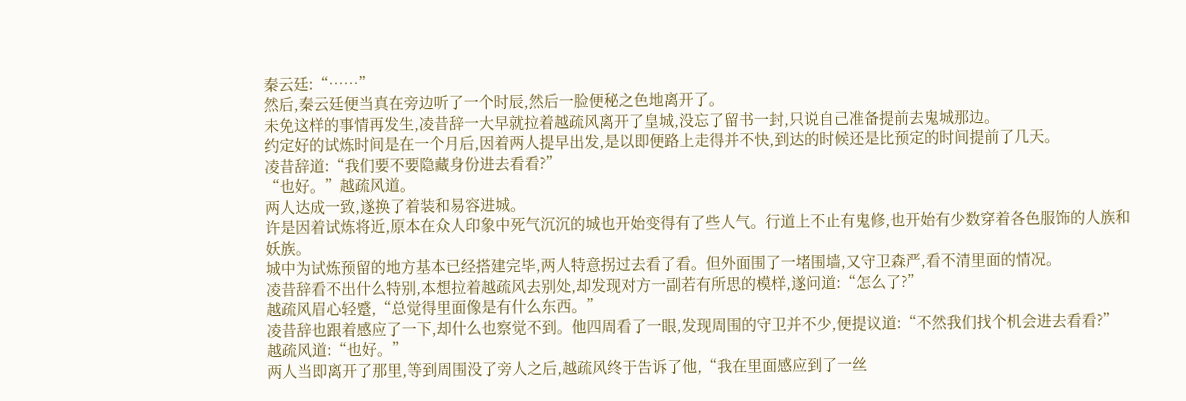秦云廷:“……”
然后,秦云廷便当真在旁边听了一个时辰,然后一脸便秘之色地离开了。
未免这样的事情再发生,凌昔辞一大早就拉着越疏风离开了皇城,没忘了留书一封,只说自己准备提前去鬼城那边。
约定好的试炼时间是在一个月后,因着两人提早出发,是以即便路上走得并不快,到达的时候还是比预定的时间提前了几天。
凌昔辞道:“我们要不要隐藏身份进去看看?”
“也好。”越疏风道。
两人达成一致,遂换了着装和易容进城。
许是因着试炼将近,原本在众人印象中死气沉沉的城也开始变得有了些人气。行道上不止有鬼修,也开始有少数穿着各色服饰的人族和妖族。
城中为试炼预留的地方基本已经搭建完毕,两人特意拐过去看了看。但外面围了一堵围墙,又守卫森严,看不清里面的情况。
凌昔辞看不出什么特别,本想拉着越疏风去别处,却发现对方一副若有所思的模样,遂问道:“怎么了?”
越疏风眉心轻蹙,“总觉得里面像是有什么东西。”
凌昔辞也跟着感应了一下,却什么也察觉不到。他四周看了一眼,发现周围的守卫并不少,便提议道:“不然我们找个机会进去看看?”
越疏风道:“也好。”
两人当即离开了那里,等到周围没了旁人之后,越疏风终于告诉了他,“我在里面感应到了一丝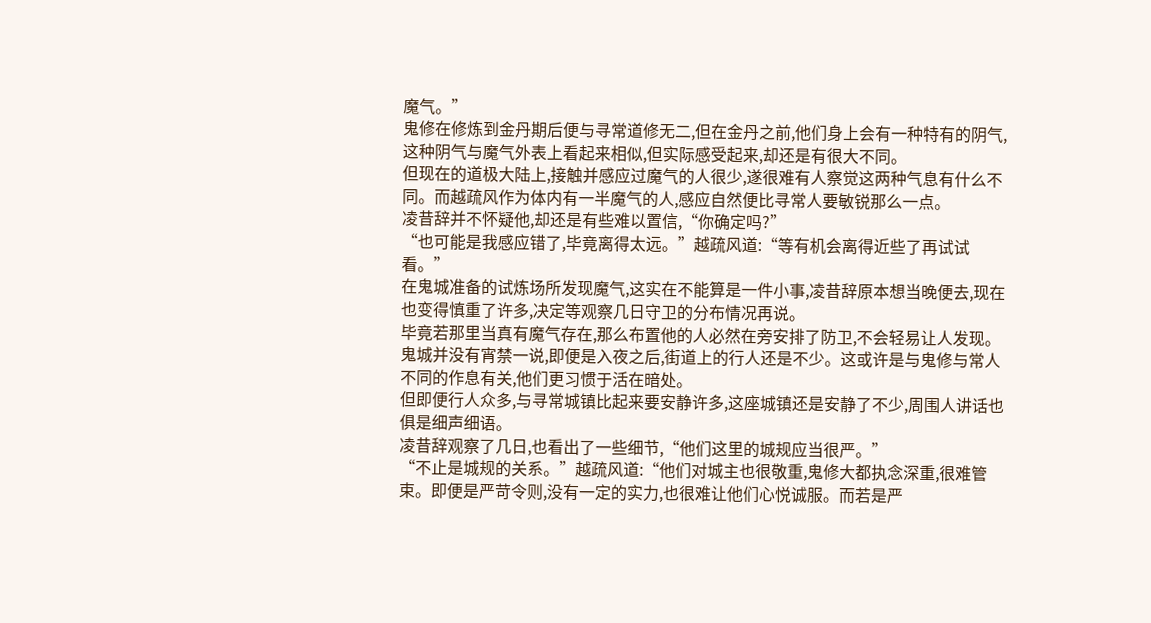魔气。”
鬼修在修炼到金丹期后便与寻常道修无二,但在金丹之前,他们身上会有一种特有的阴气,这种阴气与魔气外表上看起来相似,但实际感受起来,却还是有很大不同。
但现在的道极大陆上,接触并感应过魔气的人很少,遂很难有人察觉这两种气息有什么不同。而越疏风作为体内有一半魔气的人,感应自然便比寻常人要敏锐那么一点。
凌昔辞并不怀疑他,却还是有些难以置信,“你确定吗?”
“也可能是我感应错了,毕竟离得太远。”越疏风道:“等有机会离得近些了再试试看。”
在鬼城准备的试炼场所发现魔气,这实在不能算是一件小事,凌昔辞原本想当晚便去,现在也变得慎重了许多,决定等观察几日守卫的分布情况再说。
毕竟若那里当真有魔气存在,那么布置他的人必然在旁安排了防卫,不会轻易让人发现。
鬼城并没有宵禁一说,即便是入夜之后,街道上的行人还是不少。这或许是与鬼修与常人不同的作息有关,他们更习惯于活在暗处。
但即便行人众多,与寻常城镇比起来要安静许多,这座城镇还是安静了不少,周围人讲话也俱是细声细语。
凌昔辞观察了几日,也看出了一些细节,“他们这里的城规应当很严。”
“不止是城规的关系。”越疏风道:“他们对城主也很敬重,鬼修大都执念深重,很难管束。即便是严苛令则,没有一定的实力,也很难让他们心悦诚服。而若是严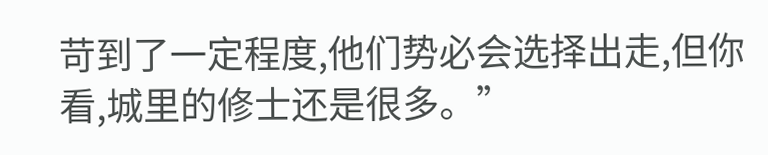苛到了一定程度,他们势必会选择出走,但你看,城里的修士还是很多。”